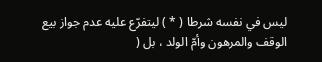ليس في نفسه شرطا ( * ) ليتفرّع عليه عدم جواز بيع الوقف والمرهون وأمّ الولد ، بل (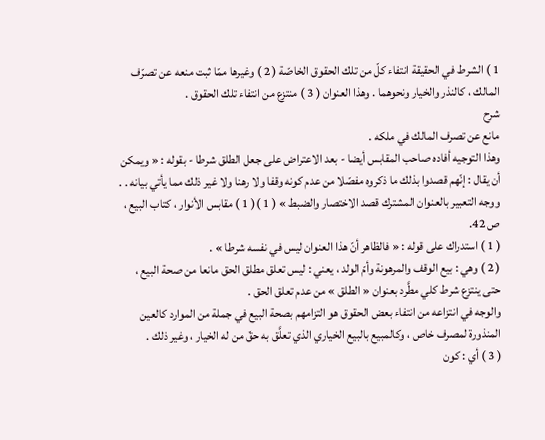1 ) الشرط في الحقيقة انتفاء كلّ من تلك الحقوق الخاصّة ( 2 ) وغيرها ممّا ثبت منعه عن تصرّف المالك ، كالنذر والخيار ونحوهما . وهذا العنوان ( 3 ) منتزع من انتفاء تلك الحقوق .
شرح
مانع عن تصرف المالك في ملكه .
وهذا التوجيه أفاده صاحب المقابس أيضا - بعد الاعتراض على جعل الطلق شرطا - بقوله : « ويمكن أن يقال : إنّهم قصدوا بذلك ما ذكروه مفصّلا من عدم كونه وقفا ولا رهنا ولا غير ذلك مما يأتي بيانه . . ووجه التعبير بالعنوان المشترك قصد الاختصار والضبط » ( 1 )( 1 ) مقابس الأنوار ، كتاب البيع ، ص 42.
( 1 ) استدراك على قوله : « فالظاهر أنّ هذا العنوان ليس في نفسه شرطا » .
( 2 ) وهي : بيع الوقف والمرهونة وأمّ الولد ، يعني : ليس تعلق مطلق الحق مانعا من صحة البيع ، حتى ينتزع شرط كلي مطَّرد بعنوان « الطلق » من عدم تعلق الحق .
والوجه في انتزاعه من انتفاء بعض الحقوق هو التزامهم بصحة البيع في جملة من الموارد كالعين المنذورة لمصرف خاص ، وكالمبيع بالبيع الخياري الذي تعلَّق به حقّ من له الخيار ، وغير ذلك .
( 3 ) أي : كون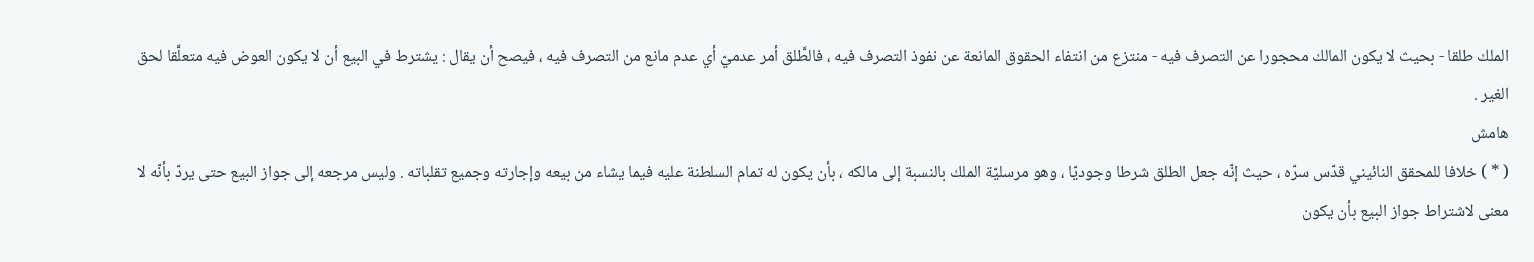الملك طلقا - بحيث لا يكون المالك محجورا عن التصرف فيه - منتزع من انتفاء الحقوق المانعة عن نفوذ التصرف فيه ، فالطَّلق أمر عدميّ أي عدم مانع من التصرف فيه ، فيصح أن يقال : يشترط في البيع أن لا يكون العوض فيه متعلَّقا لحق الغير .
هامش
( * ) خلافا للمحقق النائيني قدّس سرّه ، حيث إنّه جعل الطلق شرطا وجوديّا ، وهو مرسليّة الملك بالنسبة إلى مالكه ، بأن يكون له تمام السلطنة عليه فيما يشاء من بيعه وإجارته وجميع تقلباته . وليس مرجعه إلى جواز البيع حتى يردّ بأنّه لا معنى لاشتراط جواز البيع بأن يكون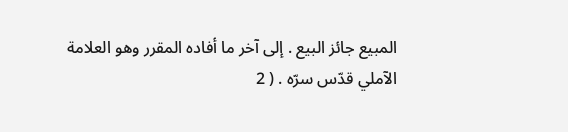المبيع جائز البيع . إلى آخر ما أفاده المقرر وهو العلامة الآملي قدّس سرّه . ( 2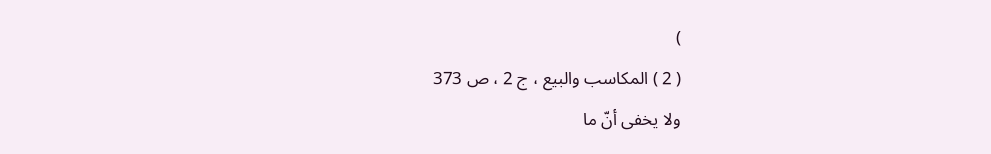)
( 2 ) المكاسب والبيع ، ج 2 ، ص 373
ولا يخفى أنّ ما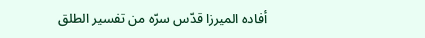أفاده الميرزا قدّس سرّه من تفسير الطلق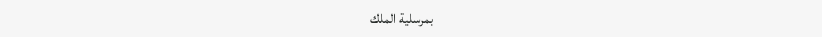بمرسلية الملك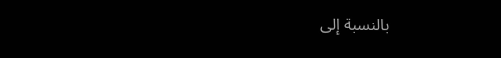بالنسبة إلى